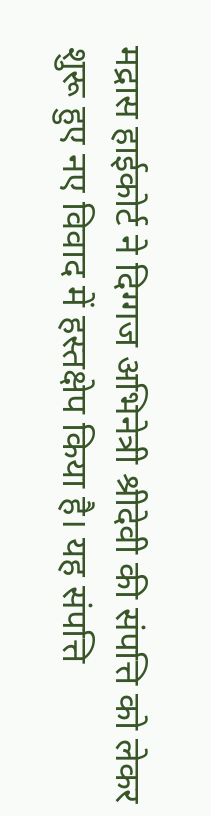मद्रास हाईकोर्ट ने दिग्गज अभिनेत्री श्रीदेवी की संपत्ति को लेकर शुरू हुए नए विवाद में हस्तक्षेप किया है। यह संपत्ति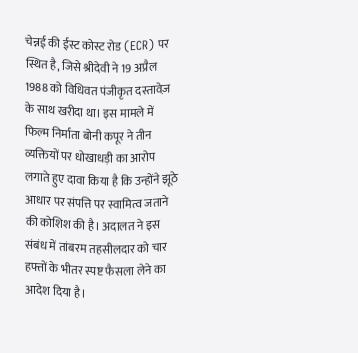चेन्नई की ईस्ट कोस्ट रोड (ECR) पर स्थित है, जिसे श्रीदेवी ने 19 अप्रैल 1988 को विधिवत पंजीकृत दस्तावेज़ के साथ खरीदा था। इस मामले में फिल्म निर्माता बोनी कपूर ने तीन व्यक्तियों पर धोखाधड़ी का आरोप लगाते हुए दावा किया है कि उन्होंने झूठे आधार पर संपत्ति पर स्वामित्व जताने की कोशिश की है। अदालत ने इस संबंध में तांबरम तहसीलदार को चार हफ्तों के भीतर स्पष्ट फैसला लेने का आदेश दिया है।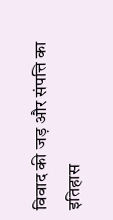विवाद की जड़ और संपत्ति का इतिहास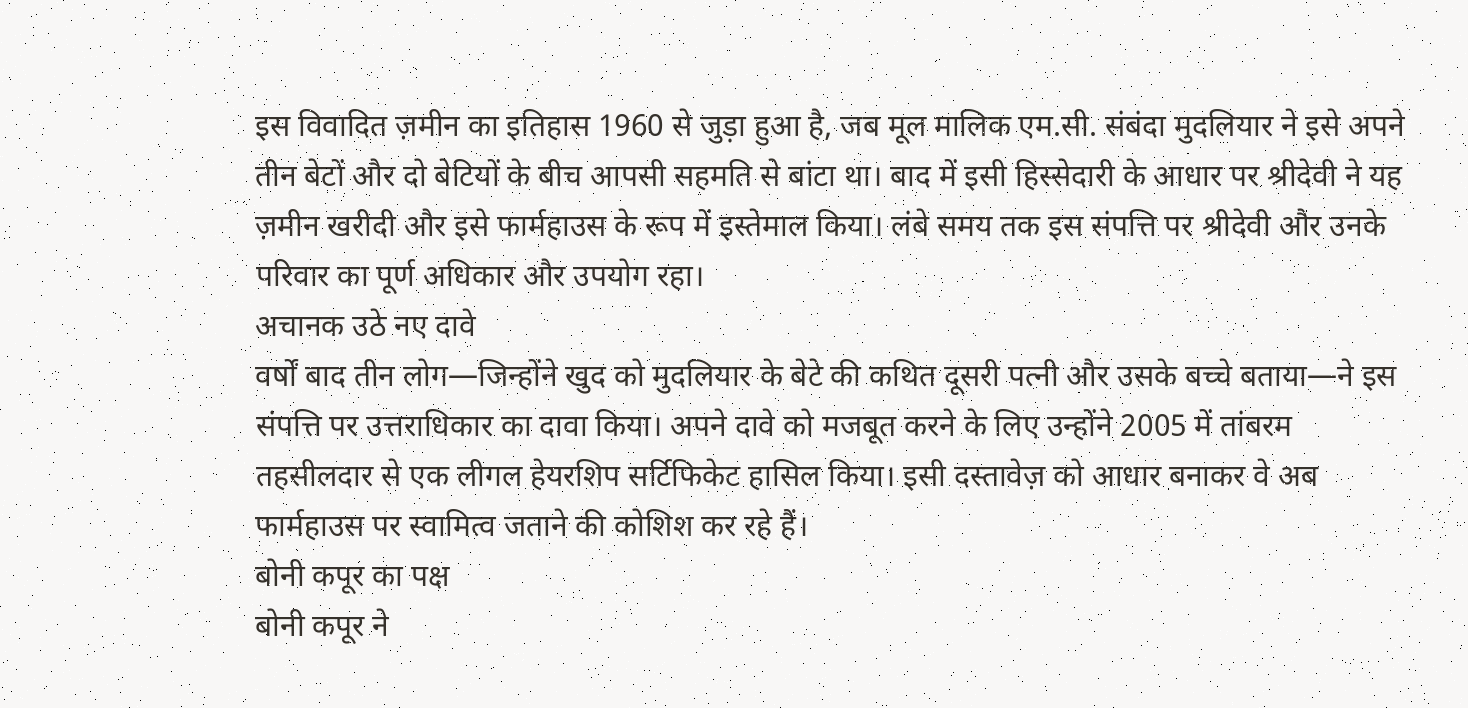इस विवादित ज़मीन का इतिहास 1960 से जुड़ा हुआ है, जब मूल मालिक एम.सी. संबंदा मुदलियार ने इसे अपने तीन बेटों और दो बेटियों के बीच आपसी सहमति से बांटा था। बाद में इसी हिस्सेदारी के आधार पर श्रीदेवी ने यह ज़मीन खरीदी और इसे फार्महाउस के रूप में इस्तेमाल किया। लंबे समय तक इस संपत्ति पर श्रीदेवी और उनके परिवार का पूर्ण अधिकार और उपयोग रहा।
अचानक उठे नए दावे
वर्षों बाद तीन लोग—जिन्होंने खुद को मुदलियार के बेटे की कथित दूसरी पत्नी और उसके बच्चे बताया—ने इस संपत्ति पर उत्तराधिकार का दावा किया। अपने दावे को मजबूत करने के लिए उन्होंने 2005 में तांबरम तहसीलदार से एक लीगल हेयरशिप सर्टिफिकेट हासिल किया। इसी दस्तावेज़ को आधार बनाकर वे अब फार्महाउस पर स्वामित्व जताने की कोशिश कर रहे हैं।
बोनी कपूर का पक्ष
बोनी कपूर ने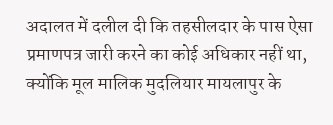अदालत में दलील दी कि तहसीलदार के पास ऐसा प्रमाणपत्र जारी करने का कोई अधिकार नहीं था, क्योंकि मूल मालिक मुदलियार मायलापुर के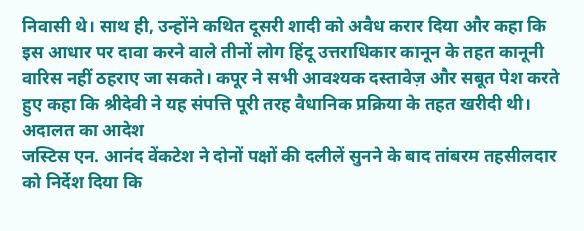निवासी थे। साथ ही, उन्होंने कथित दूसरी शादी को अवैध करार दिया और कहा कि इस आधार पर दावा करने वाले तीनों लोग हिंदू उत्तराधिकार कानून के तहत कानूनी वारिस नहीं ठहराए जा सकते। कपूर ने सभी आवश्यक दस्तावेज़ और सबूत पेश करते हुए कहा कि श्रीदेवी ने यह संपत्ति पूरी तरह वैधानिक प्रक्रिया के तहत खरीदी थी।
अदालत का आदेश
जस्टिस एन. आनंद वेंकटेश ने दोनों पक्षों की दलीलें सुनने के बाद तांबरम तहसीलदार को निर्देश दिया कि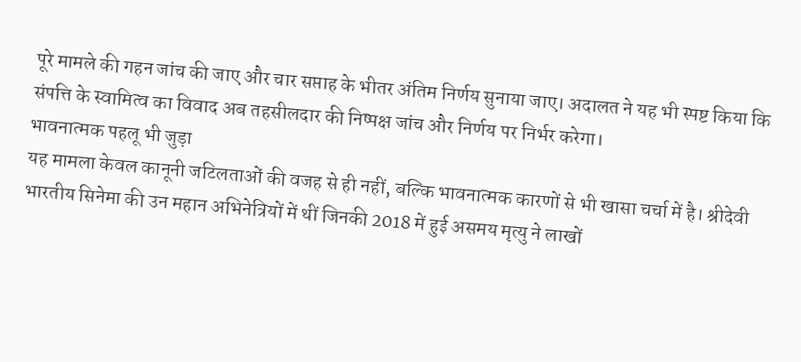पूरे मामले की गहन जांच की जाए और चार सप्ताह के भीतर अंतिम निर्णय सुनाया जाए। अदालत ने यह भी स्पष्ट किया कि संपत्ति के स्वामित्व का विवाद अब तहसीलदार की निष्पक्ष जांच और निर्णय पर निर्भर करेगा।
भावनात्मक पहलू भी जुड़ा
यह मामला केवल कानूनी जटिलताओं की वजह से ही नहीं, बल्कि भावनात्मक कारणों से भी खासा चर्चा में है। श्रीदेवी भारतीय सिनेमा की उन महान अभिनेत्रियों में थीं जिनकी 2018 में हुई असमय मृत्यु ने लाखों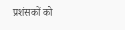प्रशंसकों को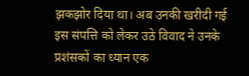झकझोर दिया था। अब उनकी खरीदी गई इस संपत्ति को लेकर उठे विवाद ने उनके प्रशंसकों का ध्यान एक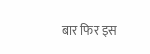बार फिर इस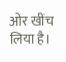ओर खींच लिया है।